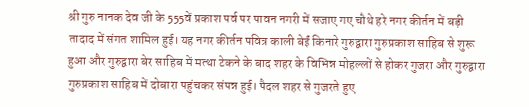श्री गुरु नानक देव जी के 555वें प्रकाश पर्व पर पावन नगरी में सजाए गए चौथे हरे नगर कीर्तन में बड़ी तादाद में संगत शामिल हुई। यह नगर कीर्तन पवित्र काली बेईं किनारे गुरुद्वारा गुरुप्रकाश साहिब से शुरू हुआ और गुरुद्वारा बेर साहिब में मत्था टेकने के बाद शहर के विभिन्न मोहल्लों से होकर गुजरा और गुरुद्वारा गुरुप्रकाश साहिब में दोबारा पहुंचकर संपन्न हुई। पैदल शहर से गुजरते हुए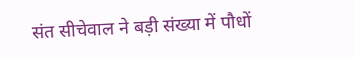संत सीचेवाल ने बड़ी संख्या में पौधों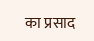का प्रसाद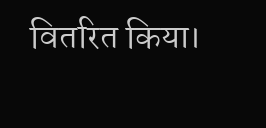वितरित किया।